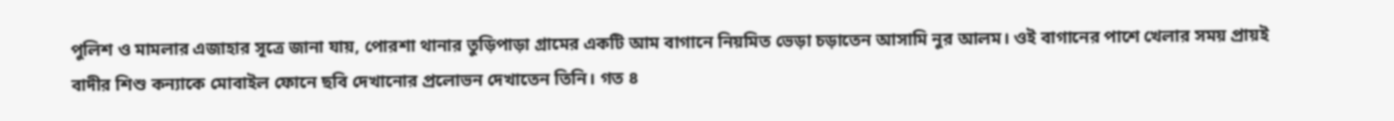পুলিশ ও মামলার এজাহার সূত্রে জানা যায়, পোরশা থানার তুড়িপাড়া গ্রামের একটি আম বাগানে নিয়মিত ভেড়া চড়াতেন আসামি নুর আলম। ওই বাগানের পাশে খেলার সময় প্রায়ই বাদীর শিশু কন্যাকে মোবাইল ফোনে ছবি দেখানোর প্রলোভন দেখাতেন তিনি। গত ৪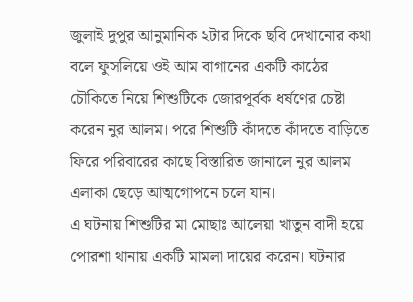জুলাই দুপুর আনুমানিক ২টার দিকে ছবি দেখানোর কথা বলে ফুসলিয়ে ওই আম বাগানের একটি কাঠের চৌকিতে নিয়ে শিশুটিকে জোরপূর্বক ধর্ষণের চেষ্টা করেন নুর আলম। পরে শিশুটি কাঁদতে কাঁদতে বাড়িতে ফিরে পরিবারের কাছে বিস্তারিত জানালে নুর আলম এলাকা ছেড়ে আত্মগোপনে চলে যান।
এ ঘটনায় শিশুটির মা মোছাঃ আলেয়া খাতুন বাদী হয়ে পোরশা থানায় একটি মামলা দায়ের করেন। ঘটনার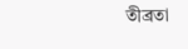তীব্রতা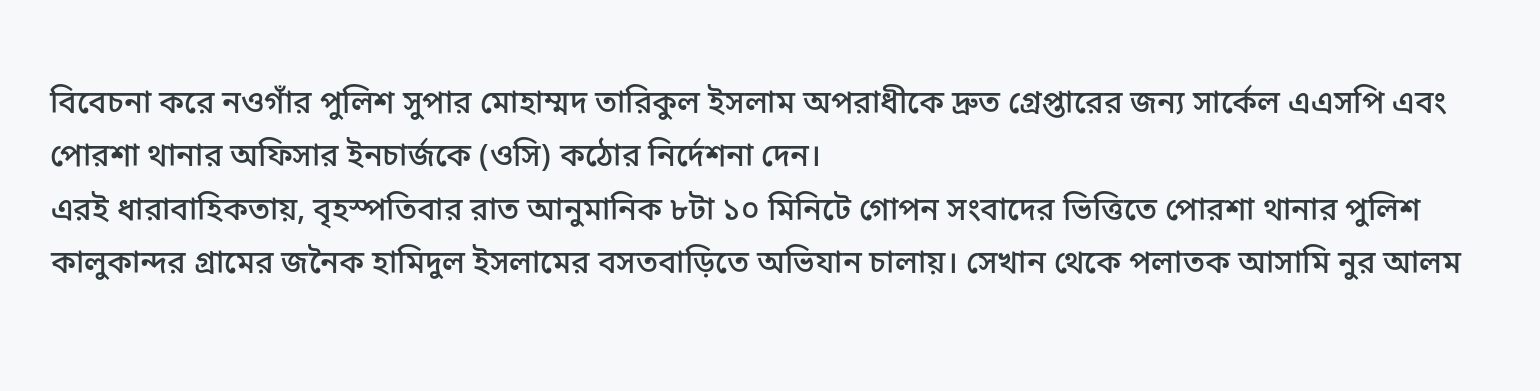বিবেচনা করে নওগাঁর পুলিশ সুপার মোহাম্মদ তারিকুল ইসলাম অপরাধীকে দ্রুত গ্রেপ্তারের জন্য সার্কেল এএসপি এবং পোরশা থানার অফিসার ইনচার্জকে (ওসি) কঠোর নির্দেশনা দেন।
এরই ধারাবাহিকতায়, বৃহস্পতিবার রাত আনুমানিক ৮টা ১০ মিনিটে গোপন সংবাদের ভিত্তিতে পোরশা থানার পুলিশ কালুকান্দর গ্রামের জনৈক হামিদুল ইসলামের বসতবাড়িতে অভিযান চালায়। সেখান থেকে পলাতক আসামি নুর আলম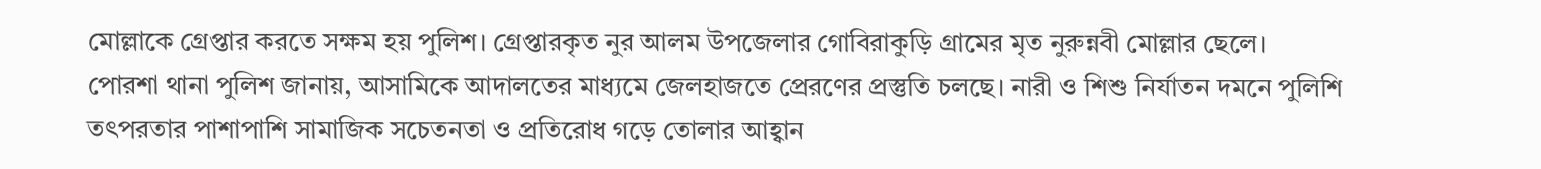মোল্লাকে গ্রেপ্তার করতে সক্ষম হয় পুলিশ। গ্রেপ্তারকৃত নুর আলম উপজেলার গোবিরাকুড়ি গ্রামের মৃত নুরুন্নবী মোল্লার ছেলে।
পোরশা থানা পুলিশ জানায়, আসামিকে আদালতের মাধ্যমে জেলহাজতে প্রেরণের প্রস্তুতি চলছে। নারী ও শিশু নির্যাতন দমনে পুলিশি তৎপরতার পাশাপাশি সামাজিক সচেতনতা ও প্রতিরোধ গড়ে তোলার আহ্বান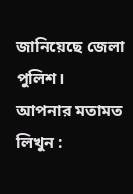জানিয়েছে জেলা পুলিশ।
আপনার মতামত লিখুন :